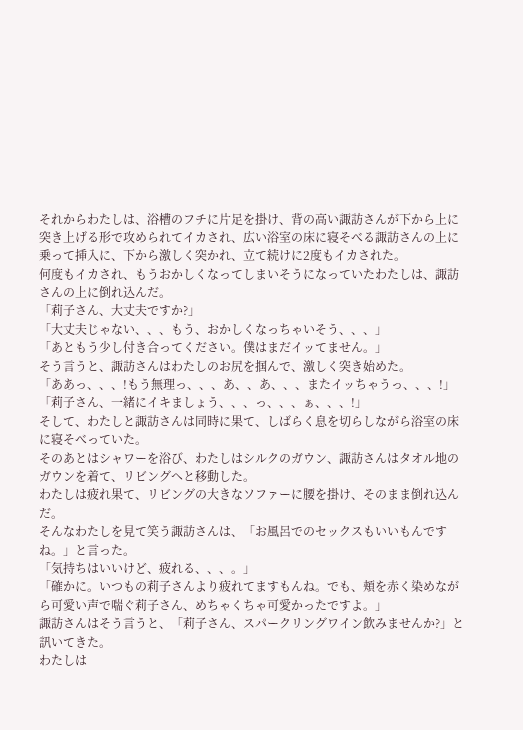それからわたしは、浴槽のフチに片足を掛け、背の高い諏訪さんが下から上に突き上げる形で攻められてイカされ、広い浴室の床に寝そべる諏訪さんの上に乗って挿入に、下から激しく突かれ、立て続けに2度もイカされた。
何度もイカされ、もうおかしくなってしまいそうになっていたわたしは、諏訪さんの上に倒れ込んだ。
「莉子さん、大丈夫ですか?」
「大丈夫じゃない、、、もう、おかしくなっちゃいそう、、、」
「あともう少し付き合ってください。僕はまだイッてません。」
そう言うと、諏訪さんはわたしのお尻を掴んで、激しく突き始めた。
「ああっ、、、!もう無理っ、、、あ、、あ、、、またイッちゃうっ、、、!」
「莉子さん、一緒にイキましょう、、、っ、、、ぁ、、、!」
そして、わたしと諏訪さんは同時に果て、しばらく息を切らしながら浴室の床に寝そべっていた。
そのあとはシャワーを浴び、わたしはシルクのガウン、諏訪さんはタオル地のガウンを着て、リビングへと移動した。
わたしは疲れ果て、リビングの大きなソファーに腰を掛け、そのまま倒れ込んだ。
そんなわたしを見て笑う諏訪さんは、「お風呂でのセックスもいいもんですね。」と言った。
「気持ちはいいけど、疲れる、、、。」
「確かに。いつもの莉子さんより疲れてますもんね。でも、頬を赤く染めながら可愛い声で喘ぐ莉子さん、めちゃくちゃ可愛かったですよ。」
諏訪さんはそう言うと、「莉子さん、スパークリングワイン飲みませんか?」と訊いてきた。
わたしは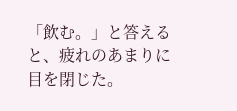「飲む。」と答えると、疲れのあまりに目を閉じた。